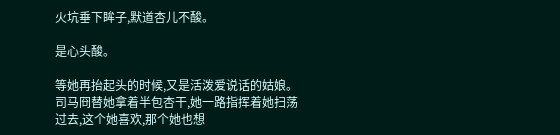火坑垂下眸子,默道杏儿不酸。

是心头酸。

等她再抬起头的时候,又是活泼爱说话的姑娘。司马冏替她拿着半包杏干,她一路指挥着她扫荡过去,这个她喜欢,那个她也想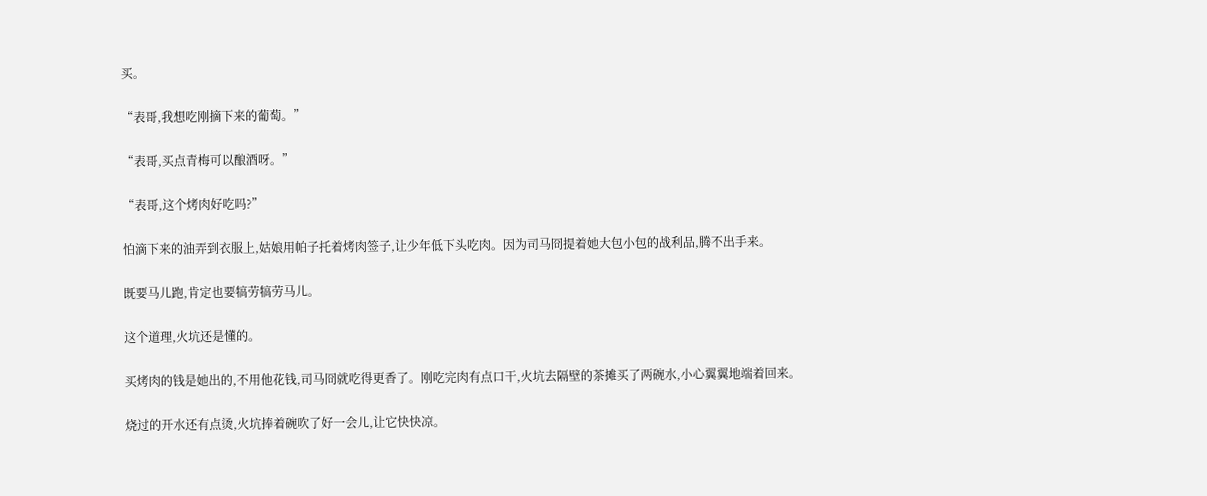买。

“表哥,我想吃刚摘下来的葡萄。”

“表哥,买点青梅可以酿酒呀。”

“表哥,这个烤肉好吃吗?”

怕滴下来的油弄到衣服上,姑娘用帕子托着烤肉签子,让少年低下头吃肉。因为司马冏提着她大包小包的战利品,腾不出手来。

既要马儿跑,肯定也要犒劳犒劳马儿。

这个道理,火坑还是懂的。

买烤肉的钱是她出的,不用他花钱,司马冏就吃得更香了。刚吃完肉有点口干,火坑去隔壁的茶摊买了两碗水,小心翼翼地端着回来。

烧过的开水还有点烫,火坑捧着碗吹了好一会儿,让它快快凉。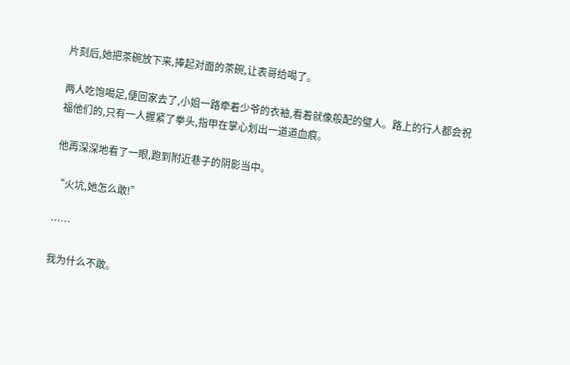片刻后,她把茶碗放下来,捧起对面的茶碗,让表哥给喝了。

两人吃饱喝足,便回家去了,小姐一路牵着少爷的衣袖,看着就像般配的璧人。路上的行人都会祝福他们的,只有一人握紧了拳头,指甲在掌心划出一道道血痕。

他再深深地看了一眼,跑到附近巷子的阴影当中。

“火坑,她怎么敢!”

……

我为什么不敢。